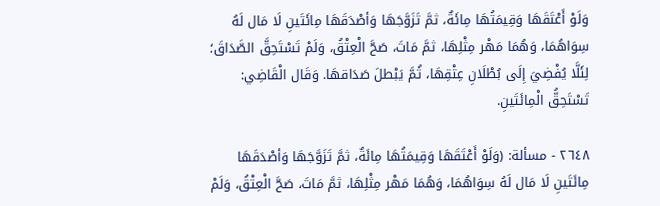وَلَوْ أَعْتَقَهَا وَقِيمَتُهَا مِائَةٌ، ثمَّ تَزَوَّجَهَا وَأصْدَقَهَا مِائَتَينِ لَا مَال لَهُ سِوَاهُمَا، وَهُمَا مَهْر مِثْلِهَا، ثمَّ مَاتَ، صَحَّ الْعِتْقُ، وَلَمْ تَسْتَحِقَّ الصَّدَاقَ؛ لِئَلَّا يُفْضِيَ إِلَى بُطْلَانِ عِتْقِهَا، ثُمَّ يَبْطلَ صَدَاقهَا. وَقَال الْقَاضِي: تَسْتَحِقُّ الْمِائَتَينِ.

٢٦٤٨ - مسألة: (وَلَوْ أَعْتَقَهَا وَقِيمَتُهَا مِائَةٌ، ثمَّ تَزَوَّجَهَا وَأصْدَقَهَا مِائَتَينِ لَا مَال لَهُ سِوَاهُمَا، وَهُمَا مَهْر مِثْلِهَا، ثمَّ مَاتَ، صَحَّ الْعِتْقُ، وَلَمْ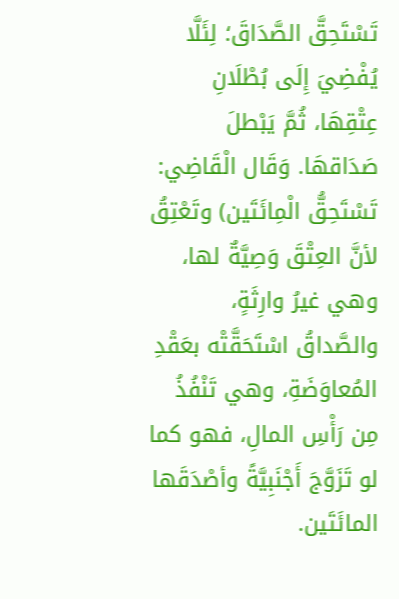تَسْتَحِقَّ الصَّدَاقَ؛ لِئَلَّا يُفْضِيَ إِلَى بُطْلَانِ عِتْقِهَا، ثُمَّ يَبْطلَ صَدَاقهَا. وَقَال الْقَاضِي: تَسْتَحِقُّ الْمِائَتَين) وتَعْتِقُ لأنَّ العِتْقَ وَصِيَّةٌ لها، وهي غيرُ وارِثَةٍ، والصَّداقُ اسْتَحَقَّتْه بعَقْدِ المُعاوَضَةِ، وهي تَنْفُذُ مِن رَأْسِ المالِ، فهو كما لو تَزَوَّجَ أَجْنَبِيَّةً وأصْدَقَها المائَتَين.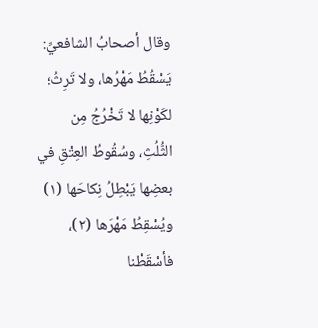وقال أصحابُ الشافعيِّ: يَسْقُطُ مَهْرُها، ولا تَرِثُ؛ لكَوْنِها لا تَخْرُجُ مِن الثُّلُثِ، وسُقُوطُ العِتْقِ في بعضِها يَبْطِلُ نِكاحَها (١) ويُسْقِطُ مَهْرَها (٢)، فأسْقَطْنا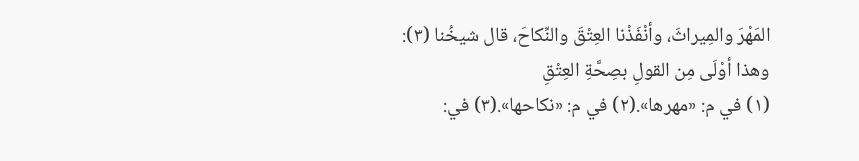المَهْرَ والمِيراثَ، وأنْفَذْنا العِتْقَ والنِّكاحَ، قال شيخُنا (٣): وهذا أوْلَى مِن القولِ بصِحَّةِ العِتْقِ
(١) في م: «مهرها».(٢) في م: «نكاحها».(٣) في: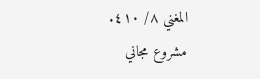المغني ٨/ ٤١٠.
مشروع مجاني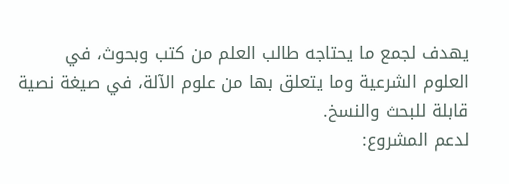يهدف لجمع ما يحتاجه طالب العلم من كتب وبحوث، في العلوم الشرعية وما يتعلق بها من علوم الآلة، في صيغة نصية قابلة للبحث والنسخ.
لدعم المشروع: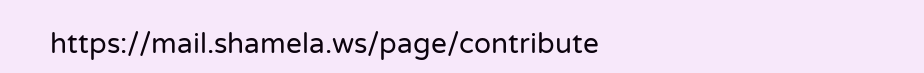https://mail.shamela.ws/page/contribute